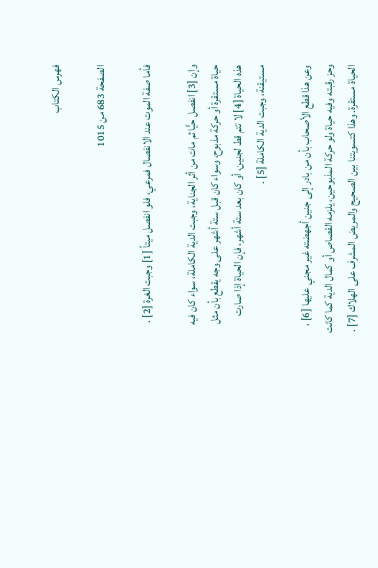فهرس الكتاب

الصفحة 683 من 1015

فأما صفة الموت عند الانفصال فمرعي، فلو انفصل ميتاً [1] وجبت الغرة [2] .

وإن [3] انفصل حيًّا ثم مات من أثر الجناية، وجبت الدية الكاملة، سواء كان فيه حياة مستقرة أو حركة مذبوح، وسواء كان قبل ستة أشهر على وجه يقطع بأن مثل هذه الحياة [4] لا تتم قط لجنين، أو كان بعد ستة أشهر، فإن الحياة إذا صارت مستيقنة، وجبت الدية الكاملة [5] .

وعن هذا قطع الأصحاب بأن من بادر إلى جنين أجهضته غير مجني عليها [6] ، وحز رقبته وفيه حياة ولو حركة المذبوحين، يلزمه القصاص أو كمال الدية كما كانت الحياة مستقرة. وهذا كتسويتنا بين الصحيح والمريض المشرف على الهلاك [7] .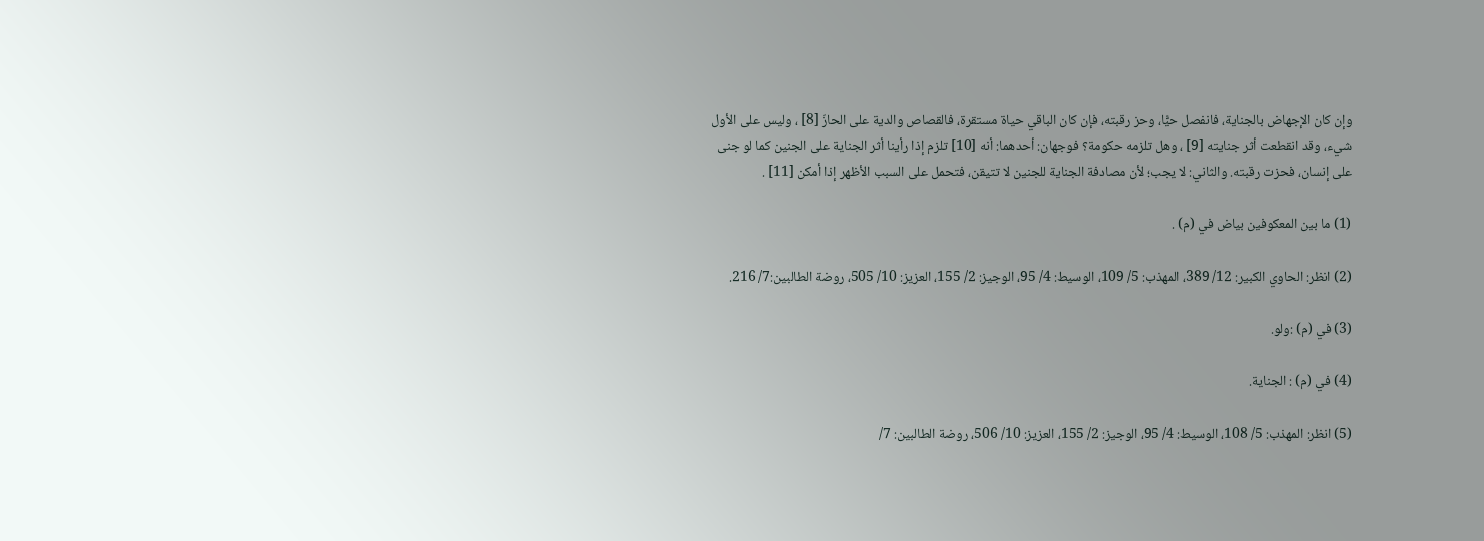وإن كان الإجهاض بالجناية، فانفصل حيًّا، وحز رقبته، فإن كان الباقي حياة مستقرة، فالقصاص والدية على الحازّ [8] ، وليس على الأول شيء، وقد انقطعت أثر جنايته [9] ، وهل تلزمه حكومة؟ فوجهان: أحدهما: أنه [10] تلزم إذا رأينا أثر الجناية على الجنين كما لو جنى على إنسان، فحزت رقبته. والثاني: لا يجب؛ لأن مصادفة الجناية للجنين لا تتيقن، فتحمل على السبب الأظهر إذا أمكن [11] .

(1) ما بين المعكوفين بياض في (م) .

(2) انظر: الحاوي الكبير: 12/ 389، المهذب: 5/ 109، الوسيط: 4/ 95، الوجيز: 2/ 155، العزيز: 10/ 505، روضة الطالبين:7/ 216.

(3) في (م) :ولو.

(4) في (م) : الجناية.

(5) انظر: المهذب: 5/ 108، الوسيط: 4/ 95، الوجيز: 2/ 155، العزيز: 10/ 506، روضة الطالبين: 7/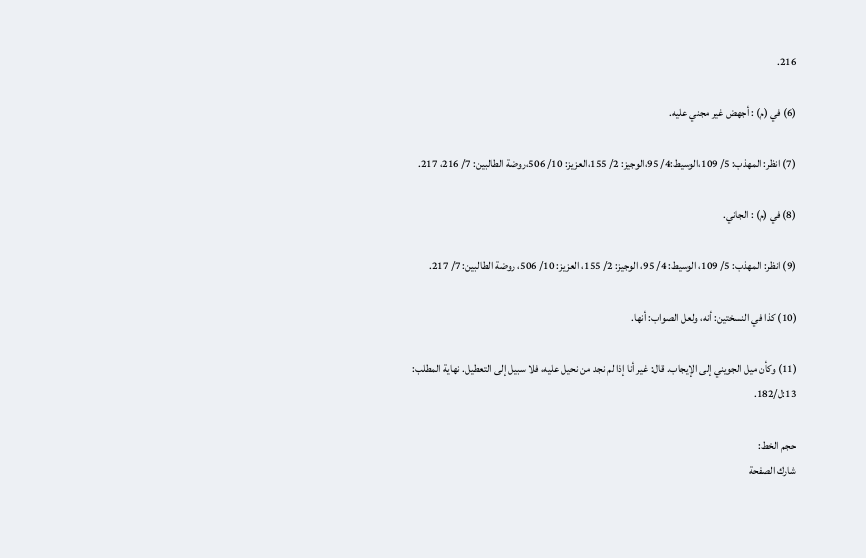216.

(6) في (م) : أجهض غير مجني عليه.

(7) انظر: المهذب: 5/ 109،الوسيط:4/ 95،الوجيز: 2/ 155،العزيز: 10/ 506،روضة الطالبين: 7/ 216، 217.

(8) في (م) : الجاني.

(9) انظر: المهذب: 5/ 109، الوسيط: 4/ 95، الوجيز: 2/ 155، العزيز: 10/ 506، روضة الطالبين: 7/ 217.

(10) كذا في النسختين: أنه، ولعل الصواب: أنها.

(11) وكأن ميل الجويني إلى الإيجاب. قال: غير أنا إذا لم نجد من نحيل عليه، فلا سبيل إلى التعطيل. نهاية المطلب: 13:ل/182.

حجم الخط:
شارك الصفحة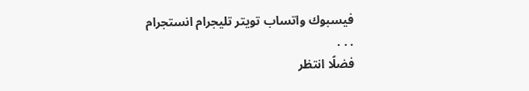فيسبوك واتساب تويتر تليجرام انستجرام
. . .
فضلًا انتظر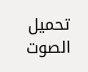تحميل الصوت